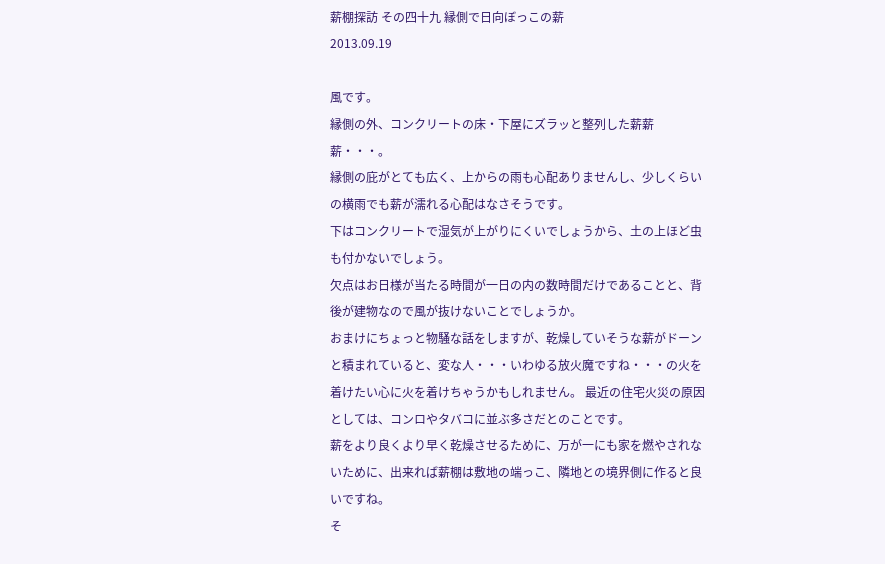薪棚探訪 その四十九 縁側で日向ぼっこの薪
2013.09.19

風です。
縁側の外、コンクリートの床・下屋にズラッと整列した薪薪薪・・・。
縁側の庇がとても広く、上からの雨も心配ありませんし、少しくらいの横雨でも薪が濡れる心配はなさそうです。
下はコンクリートで湿気が上がりにくいでしょうから、土の上ほど虫も付かないでしょう。
欠点はお日様が当たる時間が一日の内の数時間だけであることと、背後が建物なので風が抜けないことでしょうか。
おまけにちょっと物騒な話をしますが、乾燥していそうな薪がドーンと積まれていると、変な人・・・いわゆる放火魔ですね・・・の火を着けたい心に火を着けちゃうかもしれません。 最近の住宅火災の原因としては、コンロやタバコに並ぶ多さだとのことです。
薪をより良くより早く乾燥させるために、万が一にも家を燃やされないために、出来れば薪棚は敷地の端っこ、隣地との境界側に作ると良いですね。
そ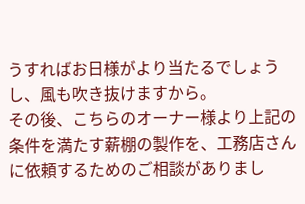うすればお日様がより当たるでしょうし、風も吹き抜けますから。
その後、こちらのオーナー様より上記の条件を満たす薪棚の製作を、工務店さんに依頼するためのご相談がありまし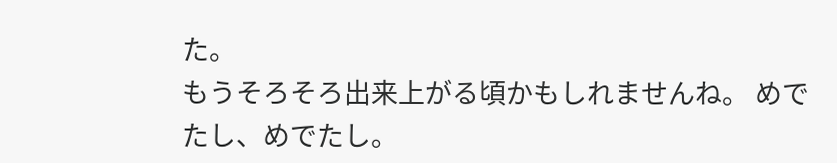た。
もうそろそろ出来上がる頃かもしれませんね。 めでたし、めでたし。